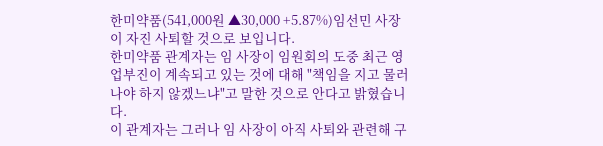한미약품(541,000원 ▲30,000 +5.87%)임선민 사장이 자진 사퇴할 것으로 보입니다.
한미약품 관계자는 임 사장이 임원회의 도중 최근 영업부진이 계속되고 있는 것에 대해 "책임을 지고 물러나야 하지 않겠느냐"고 말한 것으로 안다고 밝혔습니다.
이 관계자는 그러나 임 사장이 아직 사퇴와 관련해 구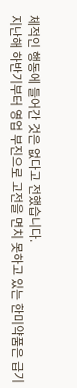체적인 행동에 들어간 것은 없다고 전했습니다.
지난해 하반기부터 영업 부진으로 고전을 면치 못하고 있는 한미약품은 급기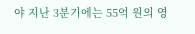야 지난 3분기에는 55억 원의 영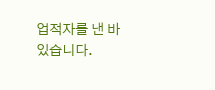업적자를 낸 바 있습니다.